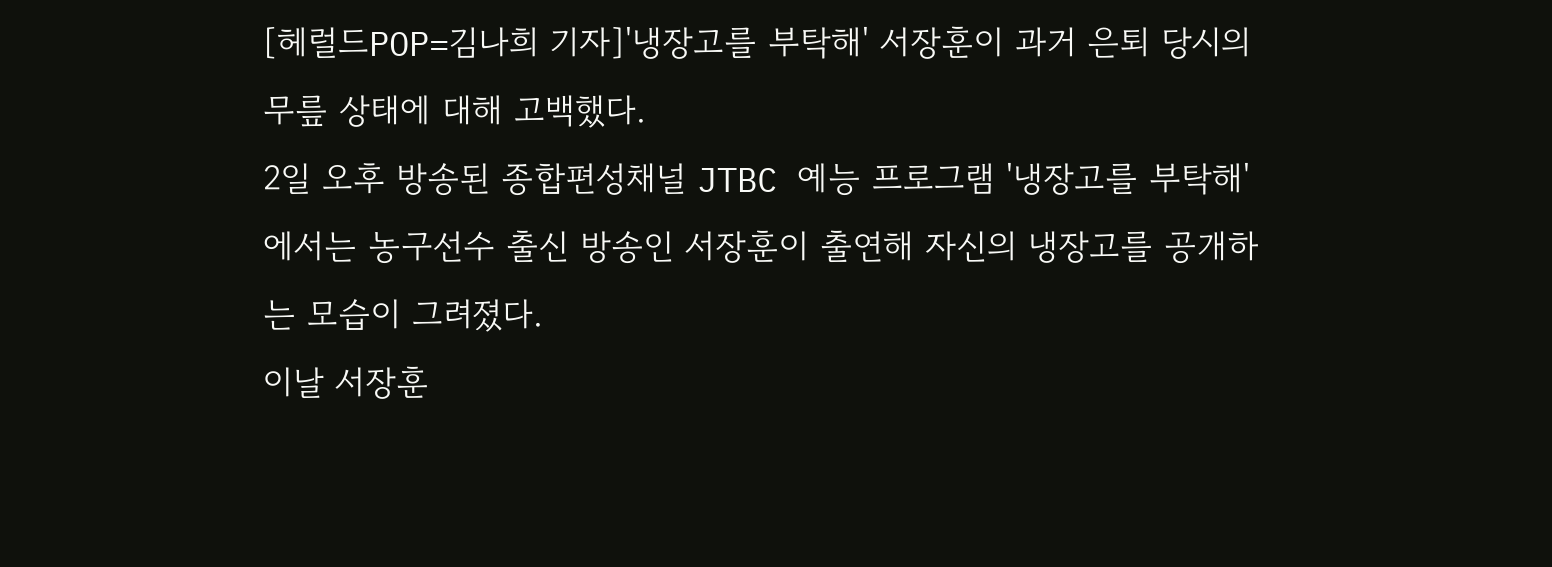[헤럴드POP=김나희 기자]'냉장고를 부탁해' 서장훈이 과거 은퇴 당시의 무릎 상태에 대해 고백했다.
2일 오후 방송된 종합편성채널 JTBC 예능 프로그램 '냉장고를 부탁해'에서는 농구선수 출신 방송인 서장훈이 출연해 자신의 냉장고를 공개하는 모습이 그려졌다.
이날 서장훈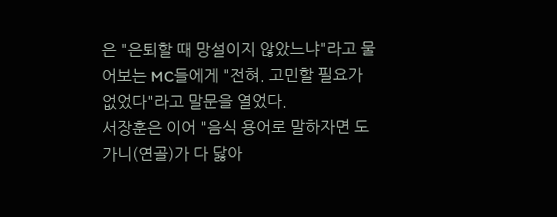은 "은퇴할 때 망설이지 않았느냐"라고 물어보는 MC들에게 "전혀. 고민할 필요가 없었다"라고 말문을 열었다.
서장훈은 이어 "음식 용어로 말하자면 도가니(연골)가 다 닳아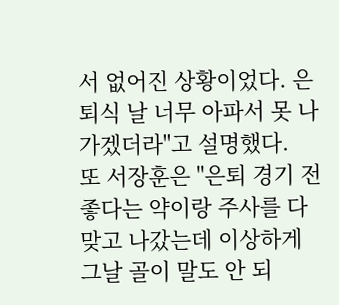서 없어진 상황이었다. 은퇴식 날 너무 아파서 못 나가겠더라"고 설명했다.
또 서장훈은 "은퇴 경기 전 좋다는 약이랑 주사를 다 맞고 나갔는데 이상하게 그날 골이 말도 안 되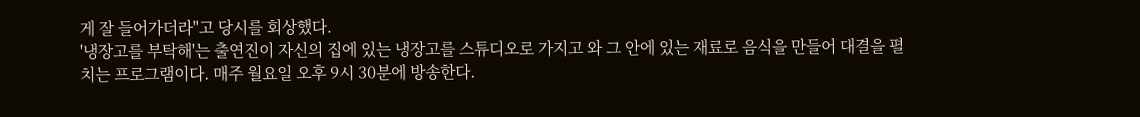게 잘 들어가더라"고 당시를 회상했다.
'냉장고를 부탁해'는 출연진이 자신의 집에 있는 냉장고를 스튜디오로 가지고 와 그 안에 있는 재료로 음식을 만들어 대결을 펼치는 프로그램이다. 매주 월요일 오후 9시 30분에 방송한다.